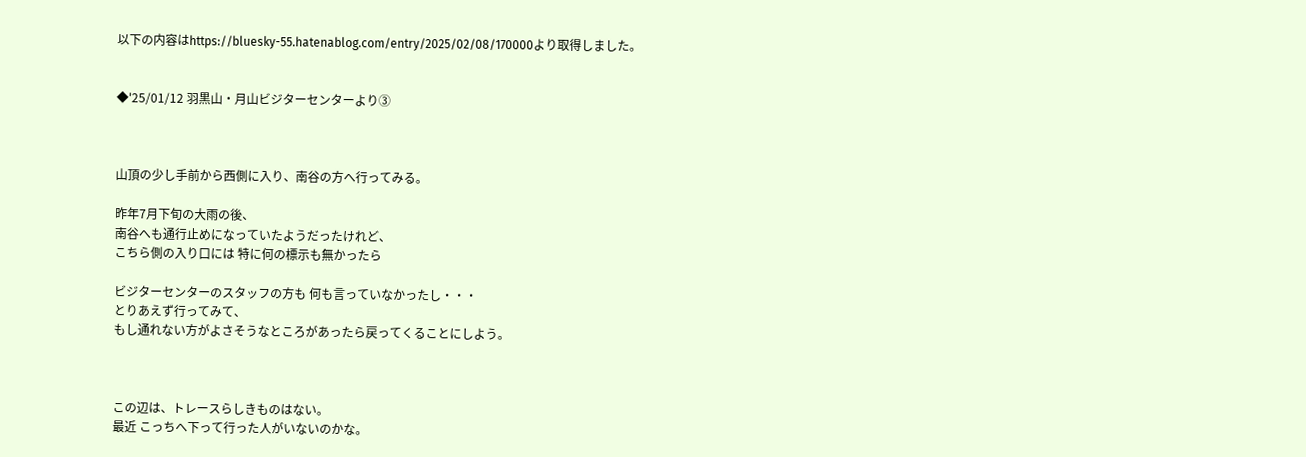以下の内容はhttps://bluesky-55.hatenablog.com/entry/2025/02/08/170000より取得しました。


◆'25/01/12 羽黒山・月山ビジターセンターより③



山頂の少し手前から西側に入り、南谷の方へ行ってみる。

昨年7月下旬の大雨の後、
南谷へも通行止めになっていたようだったけれど、
こちら側の入り口には 特に何の標示も無かったら

ビジターセンターのスタッフの方も 何も言っていなかったし・・・
とりあえず行ってみて、
もし通れない方がよさそうなところがあったら戻ってくることにしよう。



この辺は、トレースらしきものはない。
最近 こっちへ下って行った人がいないのかな。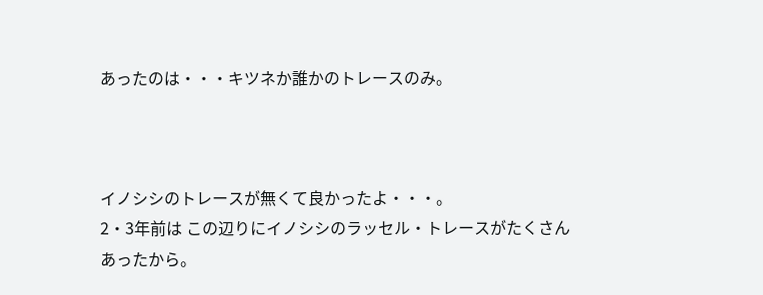あったのは・・・キツネか誰かのトレースのみ。



イノシシのトレースが無くて良かったよ・・・。
2・3年前は この辺りにイノシシのラッセル・トレースがたくさんあったから。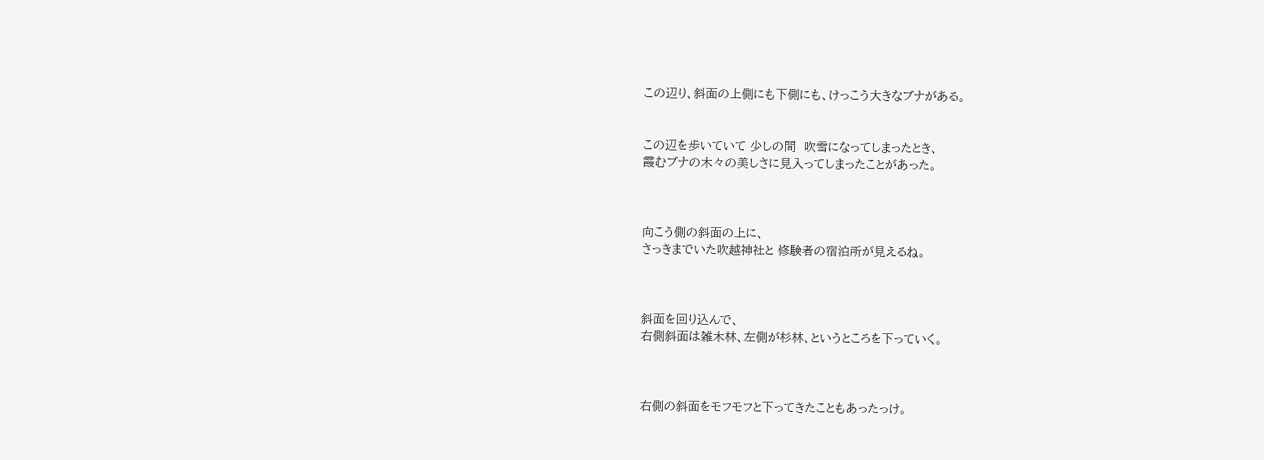この辺り、斜面の上側にも下側にも、けっこう大きなブナがある。


この辺を歩いていて 少しの間  吹雪になってしまったとき、
霞むブナの木々の美しさに見入ってしまったことがあった。



向こう側の斜面の上に、
さっきまでいた吹越神社と 修験者の宿泊所が見えるね。



斜面を回り込んで、
右側斜面は雑木林、左側が杉林、というところを下っていく。



右側の斜面をモフモフと下ってきたこともあったっけ。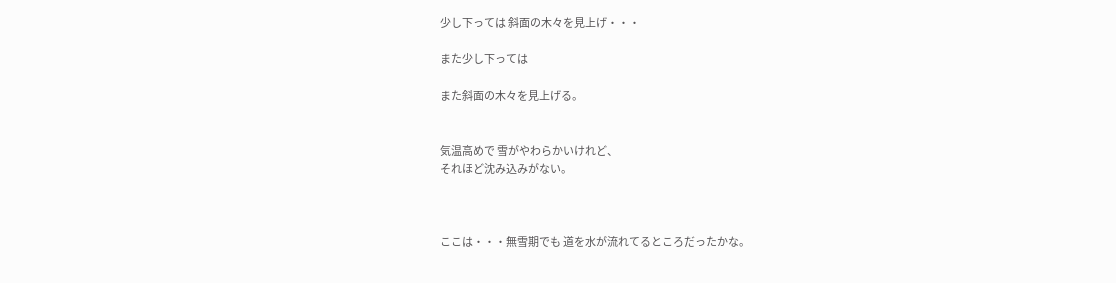少し下っては 斜面の木々を見上げ・・・

また少し下っては

また斜面の木々を見上げる。


気温高めで 雪がやわらかいけれど、
それほど沈み込みがない。



ここは・・・無雪期でも 道を水が流れてるところだったかな。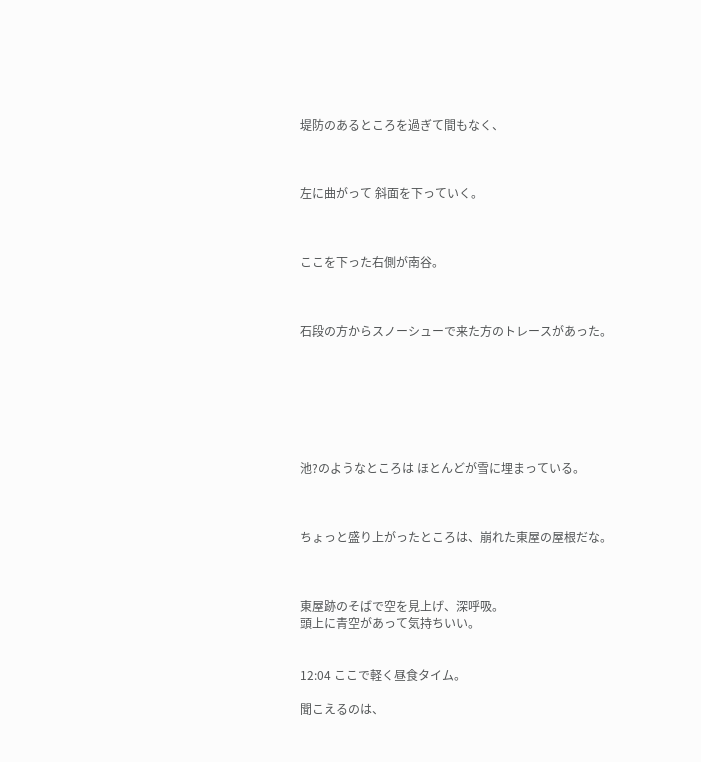堤防のあるところを過ぎて間もなく、



左に曲がって 斜面を下っていく。



ここを下った右側が南谷。



石段の方からスノーシューで来た方のトレースがあった。







池?のようなところは ほとんどが雪に埋まっている。



ちょっと盛り上がったところは、崩れた東屋の屋根だな。



東屋跡のそばで空を見上げ、深呼吸。
頭上に青空があって気持ちいい。


12:04 ここで軽く昼食タイム。

聞こえるのは、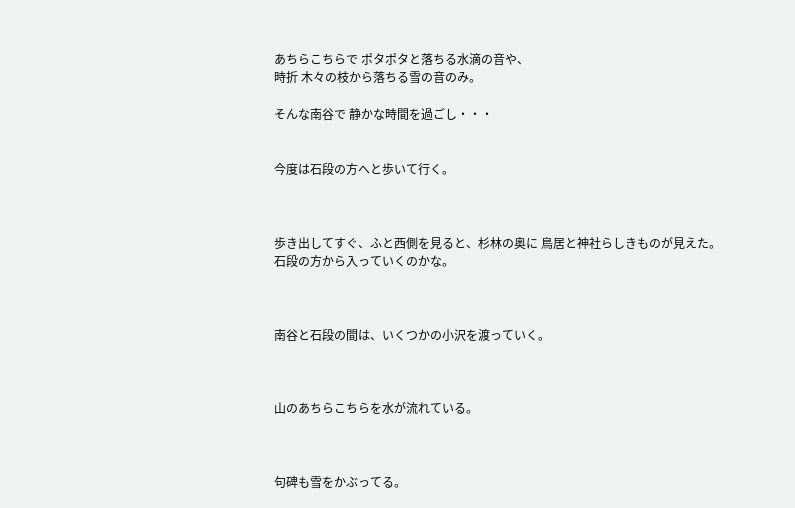あちらこちらで ポタポタと落ちる水滴の音や、
時折 木々の枝から落ちる雪の音のみ。

そんな南谷で 静かな時間を過ごし・・・


今度は石段の方へと歩いて行く。



歩き出してすぐ、ふと西側を見ると、杉林の奥に 鳥居と神社らしきものが見えた。
石段の方から入っていくのかな。



南谷と石段の間は、いくつかの小沢を渡っていく。



山のあちらこちらを水が流れている。



句碑も雪をかぶってる。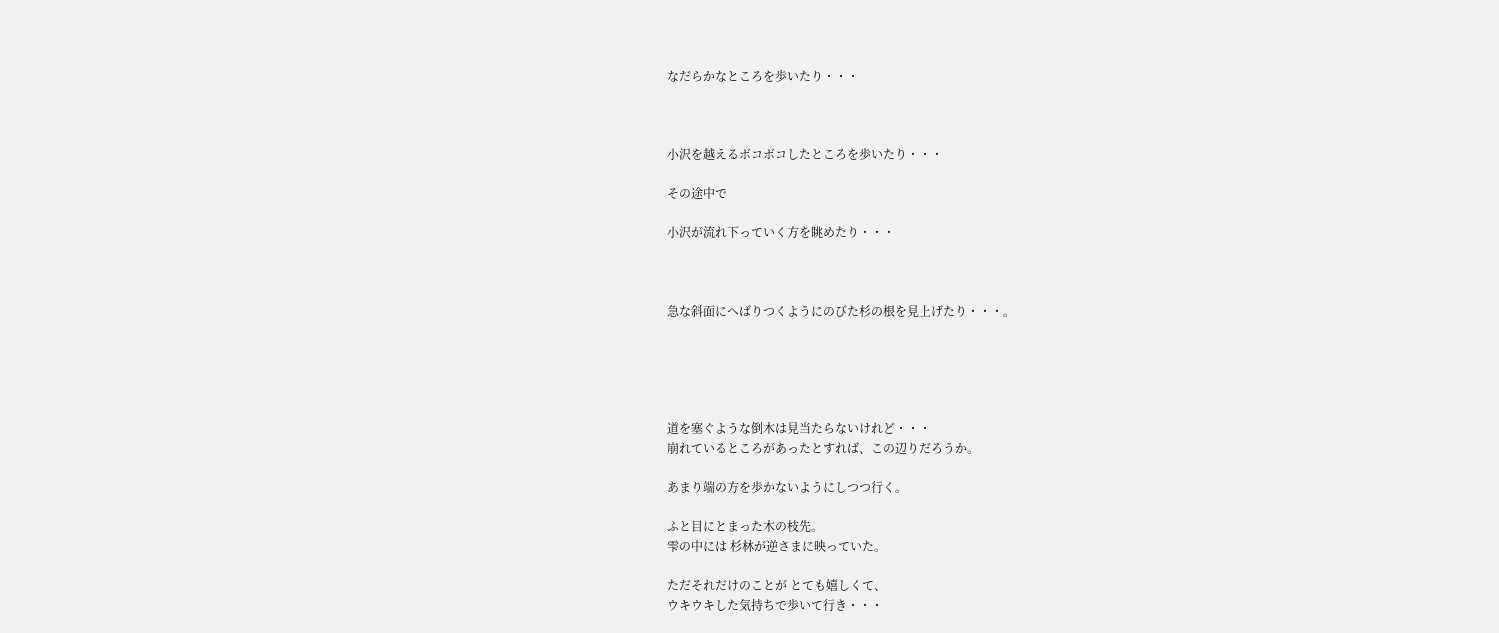なだらかなところを歩いたり・・・



小沢を越えるボコボコしたところを歩いたり・・・

その途中で

小沢が流れ下っていく方を眺めたり・・・



急な斜面にへばりつくようにのびた杉の根を見上げたり・・・。





道を塞ぐような倒木は見当たらないけれど・・・
崩れているところがあったとすれば、この辺りだろうか。

あまり端の方を歩かないようにしつつ行く。

ふと目にとまった木の枝先。
雫の中には 杉林が逆さまに映っていた。

ただそれだけのことが とても嬉しくて、
ウキウキした気持ちで歩いて行き・・・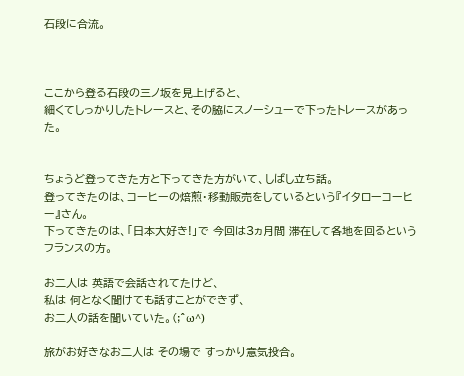石段に合流。



ここから登る石段の三ノ坂を見上げると、
細くてしっかりしたトレースと、その脇にスノーシューで下ったトレースがあった。


ちょうど登ってきた方と下ってきた方がいて、しばし立ち話。
登ってきたのは、コーヒーの焙煎・移動販売をしているという『イタローコーヒー』さん。
下ってきたのは、「日本大好き!」で 今回は3ヵ月間 滞在して各地を回るというフランスの方。

お二人は 英語で会話されてたけど、
私は 何となく聞けても話すことができず、
お二人の話を聞いていた。(;^ω^)

旅がお好きなお二人は その場で すっかり意気投合。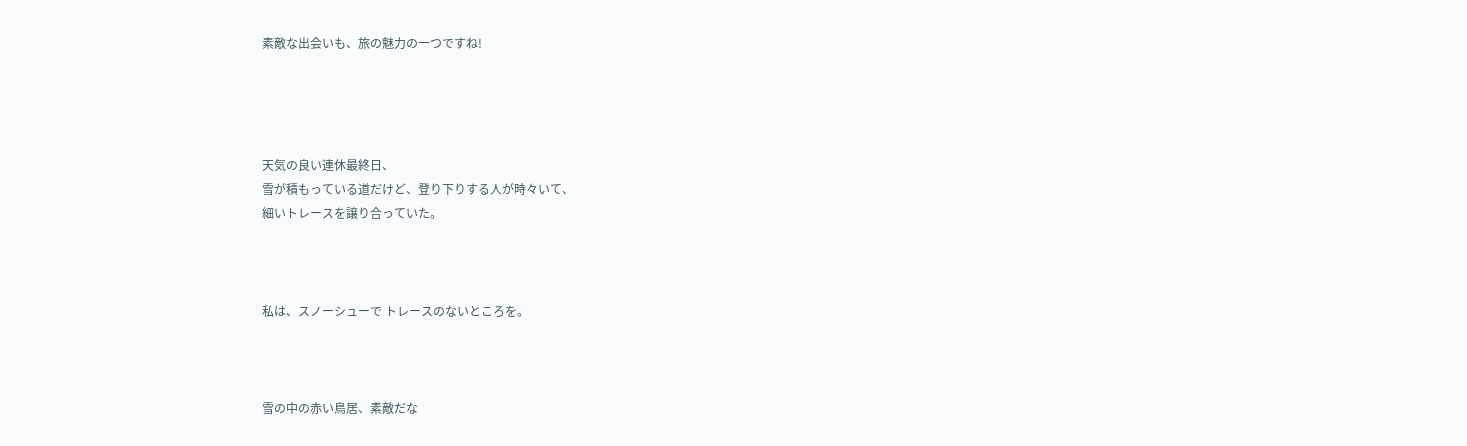素敵な出会いも、旅の魅力の一つですね!




天気の良い連休最終日、
雪が積もっている道だけど、登り下りする人が時々いて、
細いトレースを譲り合っていた。



私は、スノーシューで トレースのないところを。



雪の中の赤い鳥居、素敵だな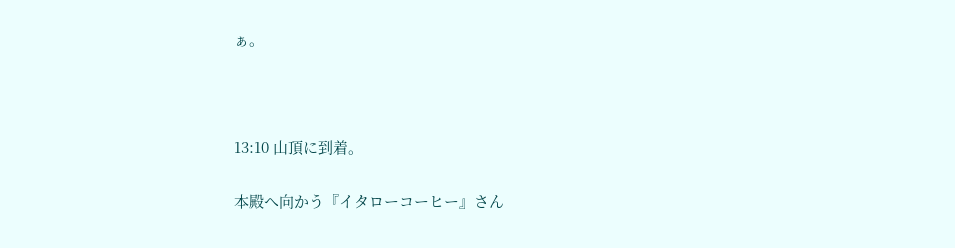ぁ。



13:10 山頂に到着。

本殿へ向かう『イタローコーヒー』さん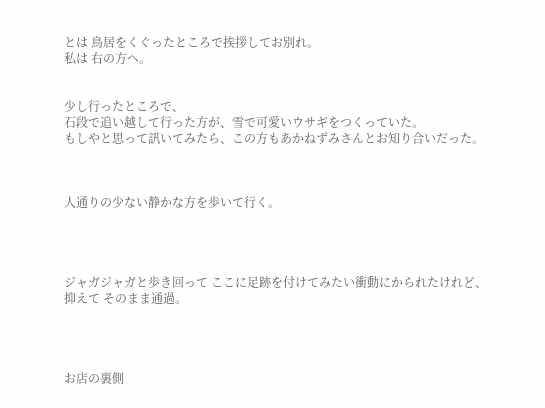とは 鳥居をくぐったところで挨拶してお別れ。
私は 右の方へ。


少し行ったところで、
石段で追い越して行った方が、雪で可愛いウサギをつくっていた。
もしやと思って訊いてみたら、この方もあかねずみさんとお知り合いだった。



人通りの少ない静かな方を歩いて行く。




ジャガジャガと歩き回って ここに足跡を付けてみたい衝動にかられたけれど、
抑えて そのまま通過。




お店の裏側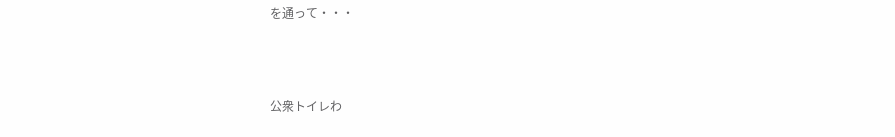を通って・・・



公衆トイレわ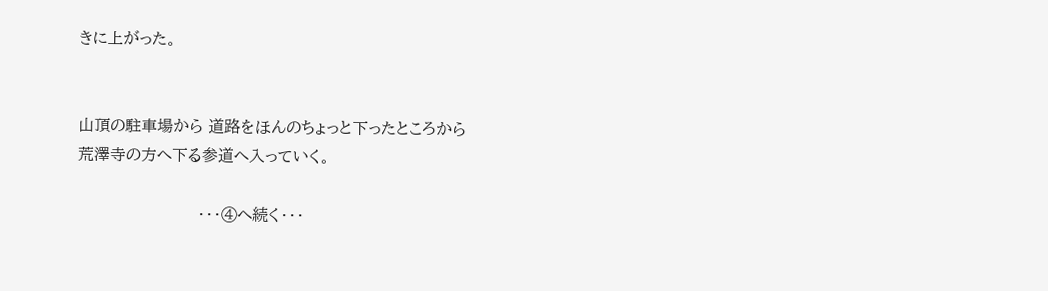きに上がった。


山頂の駐車場から 道路をほんのちょっと下ったところから
荒澤寺の方へ下る参道へ入っていく。

                        ・・・④へ続く・・・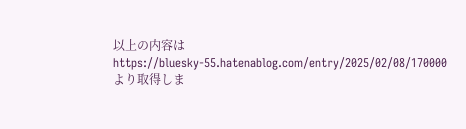以上の内容はhttps://bluesky-55.hatenablog.com/entry/2025/02/08/170000より取得しま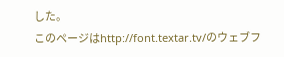した。
このページはhttp://font.textar.tv/のウェブフ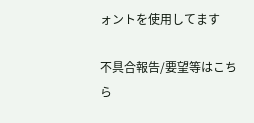ォントを使用してます

不具合報告/要望等はこちら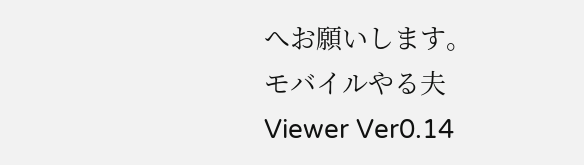へお願いします。
モバイルやる夫Viewer Ver0.14